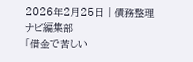2026年2月25日 | 債務整理ナビ編集部
「借金で苦しい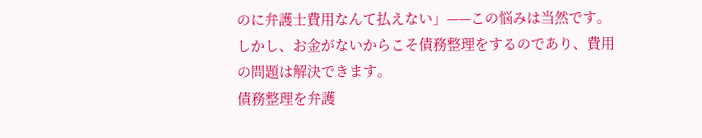のに弁護士費用なんて払えない」——この悩みは当然です。しかし、お金がないからこそ債務整理をするのであり、費用の問題は解決できます。
債務整理を弁護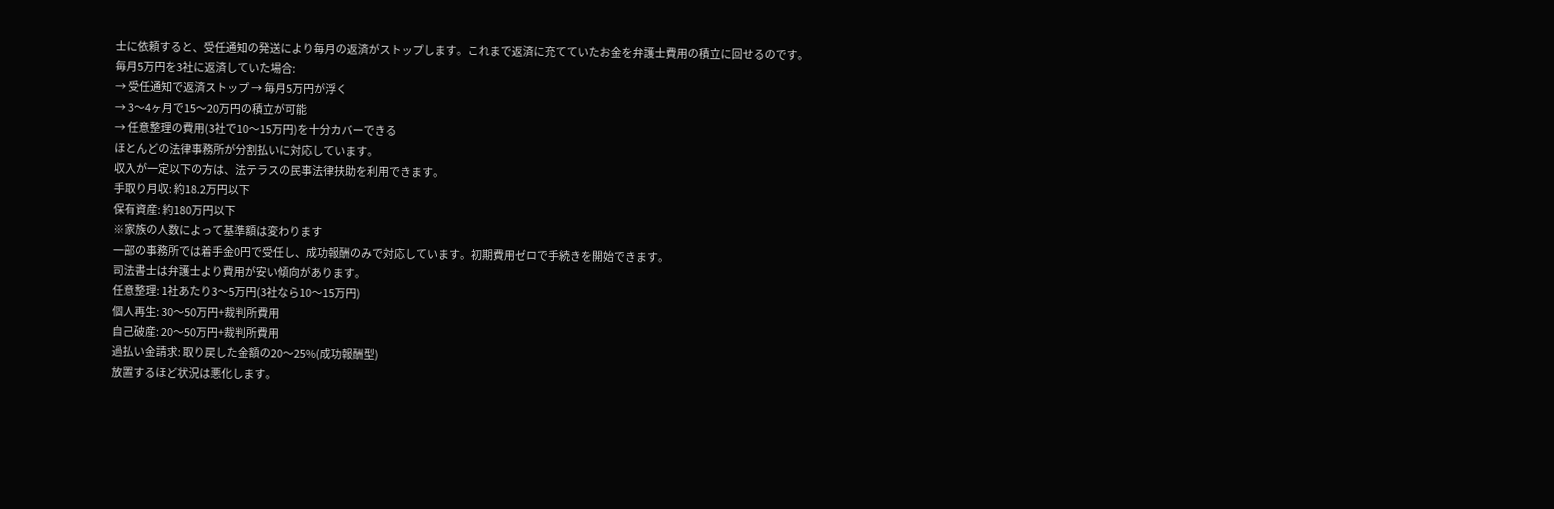士に依頼すると、受任通知の発送により毎月の返済がストップします。これまで返済に充てていたお金を弁護士費用の積立に回せるのです。
毎月5万円を3社に返済していた場合:
→ 受任通知で返済ストップ → 毎月5万円が浮く
→ 3〜4ヶ月で15〜20万円の積立が可能
→ 任意整理の費用(3社で10〜15万円)を十分カバーできる
ほとんどの法律事務所が分割払いに対応しています。
収入が一定以下の方は、法テラスの民事法律扶助を利用できます。
手取り月収: 約18.2万円以下
保有資産: 約180万円以下
※家族の人数によって基準額は変わります
一部の事務所では着手金0円で受任し、成功報酬のみで対応しています。初期費用ゼロで手続きを開始できます。
司法書士は弁護士より費用が安い傾向があります。
任意整理: 1社あたり3〜5万円(3社なら10〜15万円)
個人再生: 30〜50万円+裁判所費用
自己破産: 20〜50万円+裁判所費用
過払い金請求: 取り戻した金額の20〜25%(成功報酬型)
放置するほど状況は悪化します。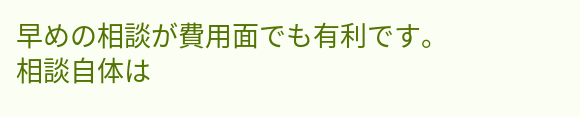早めの相談が費用面でも有利です。
相談自体は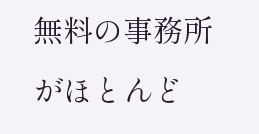無料の事務所がほとんど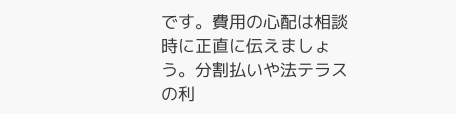です。費用の心配は相談時に正直に伝えましょう。分割払いや法テラスの利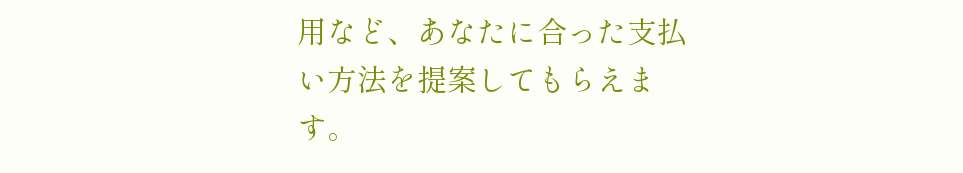用など、あなたに合った支払い方法を提案してもらえます。